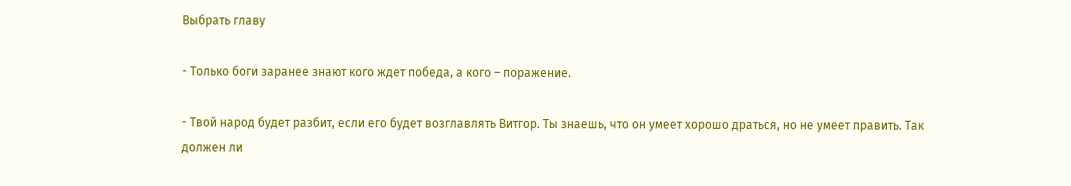Выбрать главу

- Только боги заранее знают кого ждет победа, а кого – поражение.

- Твой народ будет разбит, если его будет возглавлять Витгор. Ты знаешь, что он умеет хорошо драться, но не умеет править. Так должен ли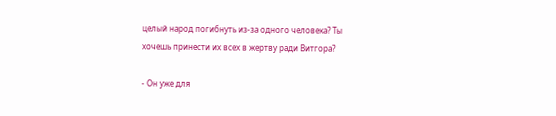целый народ погибнуть из-за одного человека? Ты хочешь принести их всех в жертву ради Витгора?

- Он уже для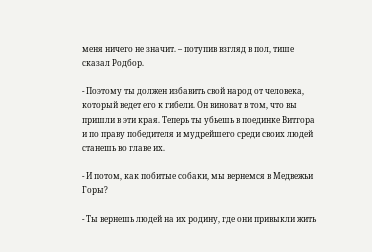меня ничего не значит. – потупив взгляд в пол, тише сказал Родбор.

- Поэтому ты должен избавить свой народ от человека, который ведет его к гибели. Он виноват в том, что вы пришли в эти края. Теперь ты убьешь в поединке Витгора и по праву победителя и мудрейшего среди своих людей станешь во главе их.

- И потом, как побитые собаки, мы вернемся в Медвежьи Горы?

- Ты вернешь людей на их родину, где они привыкли жить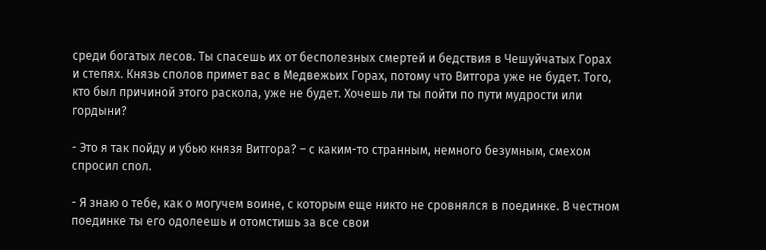среди богатых лесов. Ты спасешь их от бесполезных смертей и бедствия в Чешуйчатых Горах и степях. Князь сполов примет вас в Медвежьих Горах, потому что Витгора уже не будет. Того, кто был причиной этого раскола, уже не будет. Хочешь ли ты пойти по пути мудрости или гордыни?

- Это я так пойду и убью князя Витгора? – с каким-то странным, немного безумным, смехом спросил спол.

- Я знаю о тебе, как о могучем воине, с которым еще никто не сровнялся в поединке. В честном поединке ты его одолеешь и отомстишь за все свои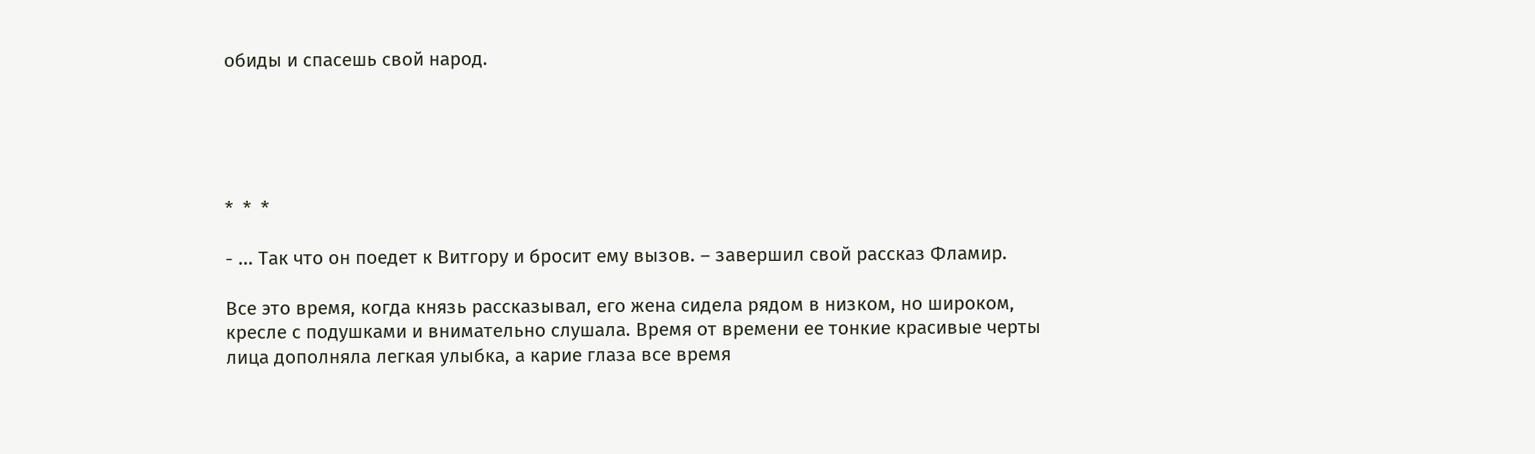обиды и спасешь свой народ.





*  *  *

- ... Так что он поедет к Витгору и бросит ему вызов. – завершил свой рассказ Фламир.

Все это время, когда князь рассказывал, его жена сидела рядом в низком, но широком, кресле с подушками и внимательно слушала. Время от времени ее тонкие красивые черты лица дополняла легкая улыбка, а карие глаза все время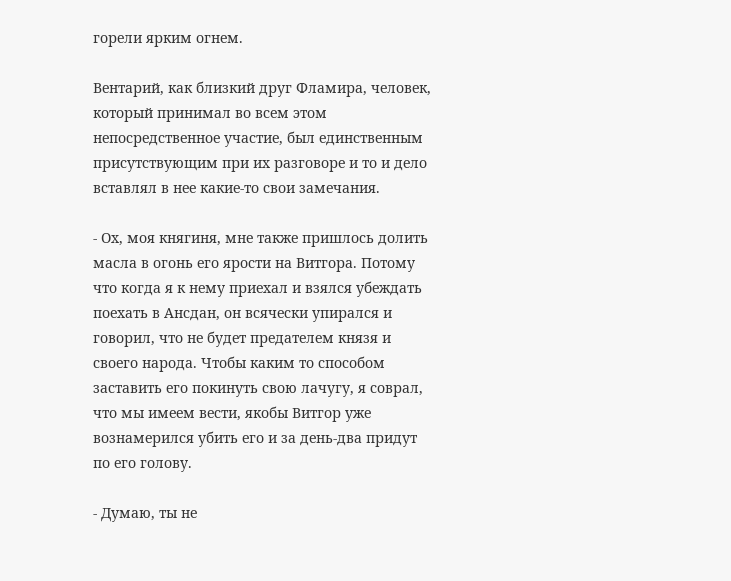горели ярким огнем.

Вентарий, как близкий друг Фламира, человек, который принимал во всем этом непосредственное участие, был единственным присутствующим при их разговоре и то и дело вставлял в нее какие-то свои замечания.

- Ох, моя княгиня, мне также пришлось долить масла в огонь его ярости на Витгора. Потому что когда я к нему приехал и взялся убеждать поехать в Ансдан, он всячески упирался и говорил, что не будет предателем князя и своего народа. Чтобы каким то способом заставить его покинуть свою лачугу, я соврал, что мы имеем вести, якобы Витгор уже вознамерился убить его и за день-два придут по его голову.

- Думаю, ты не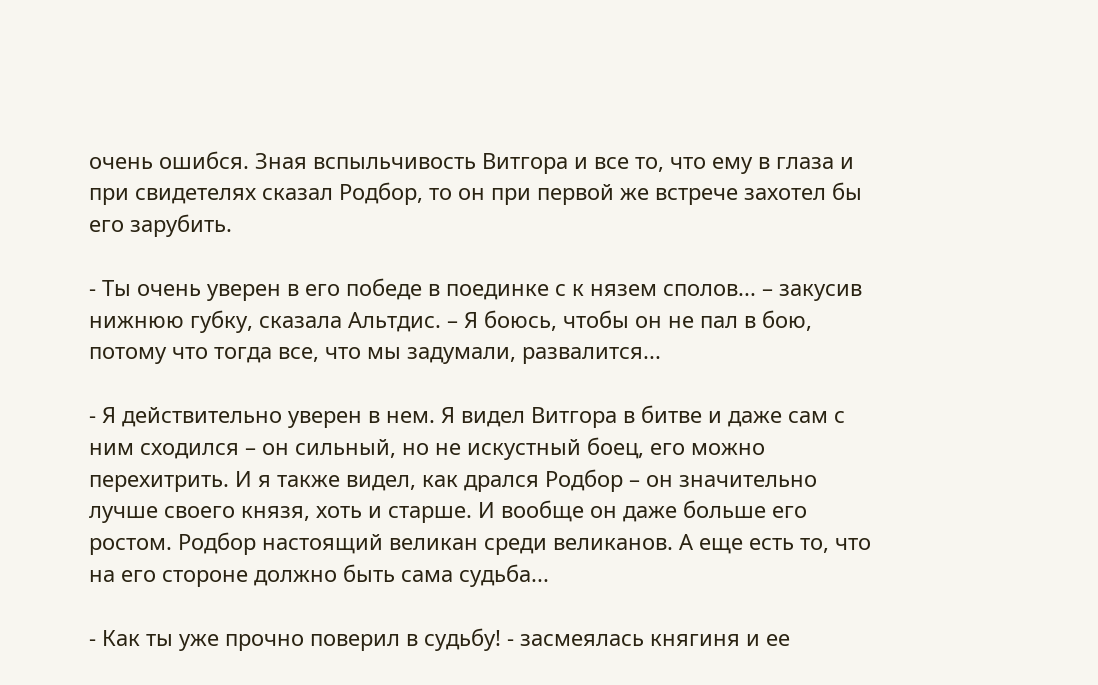очень ошибся. Зная вспыльчивость Витгора и все то, что ему в глаза и при свидетелях сказал Родбор, то он при первой же встрече захотел бы его зарубить.

- Ты очень уверен в его победе в поединке с к нязем сполов... – закусив нижнюю губку, сказала Альтдис. – Я боюсь, чтобы он не пал в бою, потому что тогда все, что мы задумали, развалится...

- Я действительно уверен в нем. Я видел Витгора в битве и даже сам с ним сходился – он сильный, но не искустный боец, его можно перехитрить. И я также видел, как дрался Родбор – он значительно лучше своего князя, хоть и старше. И вообще он даже больше его ростом. Родбор настоящий великан среди великанов. А еще есть то, что на его стороне должно быть сама судьба...

- Как ты уже прочно поверил в судьбу! - засмеялась княгиня и ее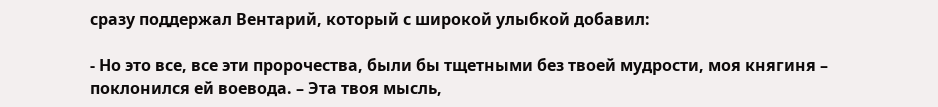сразу поддержал Вентарий, который с широкой улыбкой добавил:

- Но это все, все эти пророчества, были бы тщетными без твоей мудрости, моя княгиня – поклонился ей воевода. – Эта твоя мысль,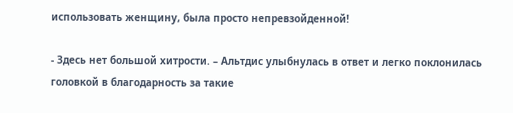использовать женщину, была просто непревзойденной!

- Здесь нет большой хитрости. – Альтдис улыбнулась в ответ и легко поклонилась головкой в благодарность за такие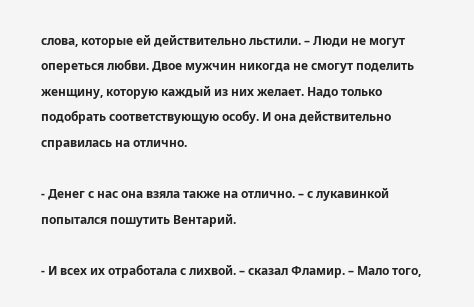слова, которые ей действительно льстили. – Люди не могут опереться любви. Двое мужчин никогда не смогут поделить женщину, которую каждый из них желает. Надо только подобрать соответствующую особу. И она действительно справилась на отлично.

- Денег с нас она взяла также на отлично. – с лукавинкой попытался пошутить Вентарий.

- И всех их отработала с лихвой. – сказал Фламир. – Мало того,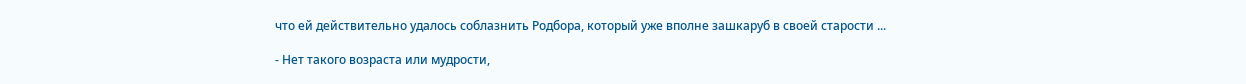что ей действительно удалось соблазнить Родбора, который уже вполне зашкаруб в своей старости ...

- Нет такого возраста или мудрости,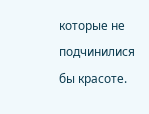которые не подчинилися бы красоте.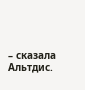– сказала Альтдис.